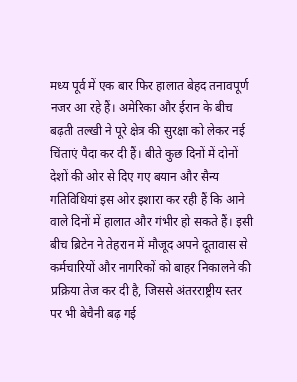मध्य पूर्व में एक बार फिर हालात बेहद तनावपूर्ण नजर आ रहे हैं। अमेरिका और ईरान के बीच बढ़ती तल्खी ने पूरे क्षेत्र की सुरक्षा को लेकर नई चिंताएं पैदा कर दी हैं। बीते कुछ दिनों में दोनों देशों की ओर से दिए गए बयान और सैन्य गतिविधियां इस ओर इशारा कर रही हैं कि आने वाले दिनों में हालात और गंभीर हो सकते हैं। इसी बीच ब्रिटेन ने तेहरान में मौजूद अपने दूतावास से कर्मचारियों और नागरिकों को बाहर निकालने की प्रक्रिया तेज कर दी है, जिससे अंतरराष्ट्रीय स्तर पर भी बेचैनी बढ़ गई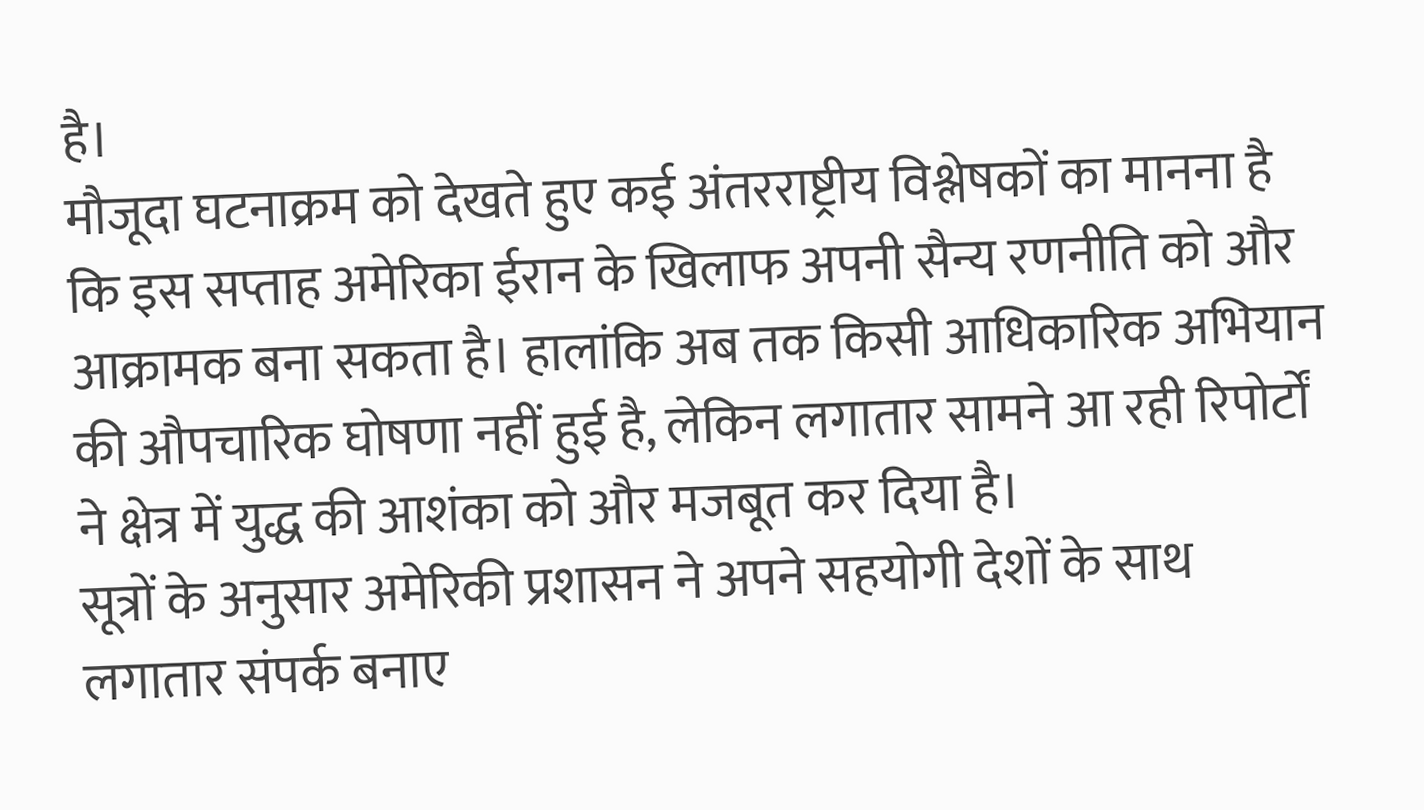है।
मौजूदा घटनाक्रम को देखते हुए कई अंतरराष्ट्रीय विश्लेषकों का मानना है कि इस सप्ताह अमेरिका ईरान के खिलाफ अपनी सैन्य रणनीति को और आक्रामक बना सकता है। हालांकि अब तक किसी आधिकारिक अभियान की औपचारिक घोषणा नहीं हुई है, लेकिन लगातार सामने आ रही रिपोर्टों ने क्षेत्र में युद्ध की आशंका को और मजबूत कर दिया है।
सूत्रों के अनुसार अमेरिकी प्रशासन ने अपने सहयोगी देशों के साथ लगातार संपर्क बनाए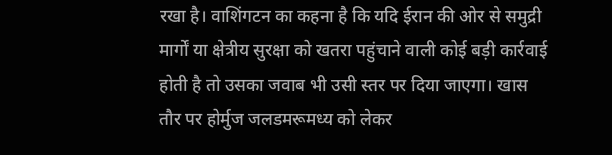रखा है। वाशिंगटन का कहना है कि यदि ईरान की ओर से समुद्री मार्गों या क्षेत्रीय सुरक्षा को खतरा पहुंचाने वाली कोई बड़ी कार्रवाई होती है तो उसका जवाब भी उसी स्तर पर दिया जाएगा। खास तौर पर होर्मुज जलडमरूमध्य को लेकर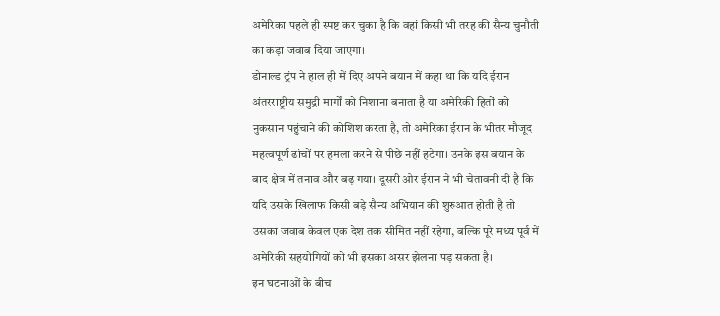अमेरिका पहले ही स्पष्ट कर चुका है कि वहां किसी भी तरह की सैन्य चुनौती का कड़ा जवाब दिया जाएगा।
डोनाल्ड ट्रंप ने हाल ही में दिए अपने बयान में कहा था कि यदि ईरान अंतरराष्ट्रीय समुद्री मार्गों को निशाना बनाता है या अमेरिकी हितों को नुकसान पहुंचाने की कोशिश करता है, तो अमेरिका ईरान के भीतर मौजूद महत्वपूर्ण ढांचों पर हमला करने से पीछे नहीं हटेगा। उनके इस बयान के बाद क्षेत्र में तनाव और बढ़ गया। दूसरी ओर ईरान ने भी चेतावनी दी है कि यदि उसके खिलाफ किसी बड़े सैन्य अभियान की शुरुआत होती है तो उसका जवाब केवल एक देश तक सीमित नहीं रहेगा, बल्कि पूरे मध्य पूर्व में अमेरिकी सहयोगियों को भी इसका असर झेलना पड़ सकता है।
इन घटनाओं के बीच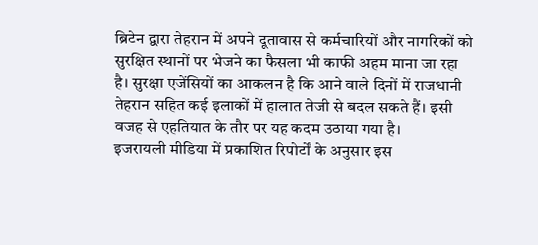ब्रिटेन द्वारा तेहरान में अपने दूतावास से कर्मचारियों और नागरिकों को सुरक्षित स्थानों पर भेजने का फैसला भी काफी अहम माना जा रहा है। सुरक्षा एजेंसियों का आकलन है कि आने वाले दिनों में राजधानी तेहरान सहित कई इलाकों में हालात तेजी से बदल सकते हैं। इसी वजह से एहतियात के तौर पर यह कदम उठाया गया है।
इजरायली मीडिया में प्रकाशित रिपोर्टों के अनुसार इस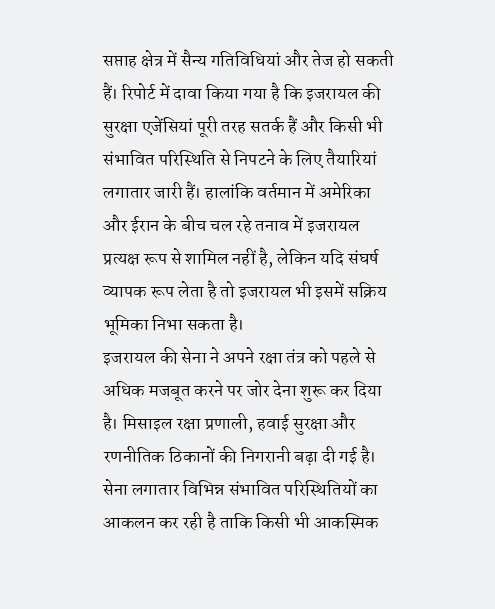सप्ताह क्षेत्र में सैन्य गतिविधियां और तेज हो सकती हैं। रिपोर्ट में दावा किया गया है कि इजरायल की सुरक्षा एजेंसियां पूरी तरह सतर्क हैं और किसी भी संभावित परिस्थिति से निपटने के लिए तैयारियां लगातार जारी हैं। हालांकि वर्तमान में अमेरिका और ईरान के बीच चल रहे तनाव में इजरायल प्रत्यक्ष रूप से शामिल नहीं है, लेकिन यदि संघर्ष व्यापक रूप लेता है तो इजरायल भी इसमें सक्रिय भूमिका निभा सकता है।
इजरायल की सेना ने अपने रक्षा तंत्र को पहले से अधिक मजबूत करने पर जोर देना शुरू कर दिया है। मिसाइल रक्षा प्रणाली, हवाई सुरक्षा और रणनीतिक ठिकानों की निगरानी बढ़ा दी गई है। सेना लगातार विभिन्न संभावित परिस्थितियों का आकलन कर रही है ताकि किसी भी आकस्मिक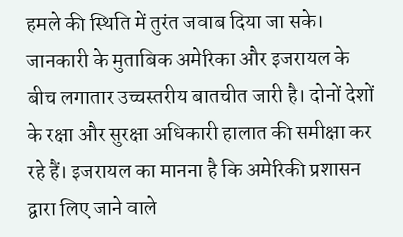हमले की स्थिति में तुरंत जवाब दिया जा सके।
जानकारी के मुताबिक अमेरिका और इजरायल के बीच लगातार उच्चस्तरीय बातचीत जारी है। दोनों देशों के रक्षा और सुरक्षा अधिकारी हालात की समीक्षा कर रहे हैं। इजरायल का मानना है कि अमेरिकी प्रशासन द्वारा लिए जाने वाले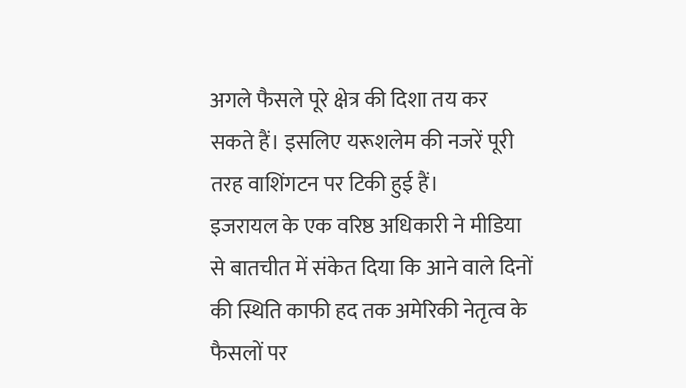अगले फैसले पूरे क्षेत्र की दिशा तय कर सकते हैं। इसलिए यरूशलेम की नजरें पूरी तरह वाशिंगटन पर टिकी हुई हैं।
इजरायल के एक वरिष्ठ अधिकारी ने मीडिया से बातचीत में संकेत दिया कि आने वाले दिनों की स्थिति काफी हद तक अमेरिकी नेतृत्व के फैसलों पर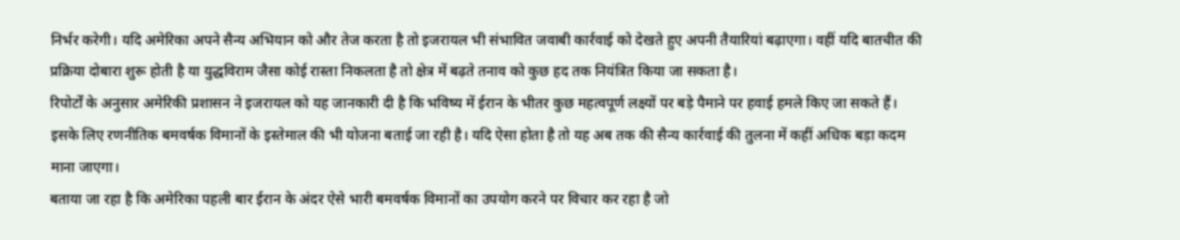निर्भर करेगी। यदि अमेरिका अपने सैन्य अभियान को और तेज करता है तो इजरायल भी संभावित जवाबी कार्रवाई को देखते हुए अपनी तैयारियां बढ़ाएगा। वहीं यदि बातचीत की प्रक्रिया दोबारा शुरू होती है या युद्धविराम जैसा कोई रास्ता निकलता है तो क्षेत्र में बढ़ते तनाव को कुछ हद तक नियंत्रित किया जा सकता है।
रिपोर्टों के अनुसार अमेरिकी प्रशासन ने इजरायल को यह जानकारी दी है कि भविष्य में ईरान के भीतर कुछ महत्वपूर्ण लक्ष्यों पर बड़े पैमाने पर हवाई हमले किए जा सकते हैं। इसके लिए रणनीतिक बमवर्षक विमानों के इस्तेमाल की भी योजना बताई जा रही है। यदि ऐसा होता है तो यह अब तक की सैन्य कार्रवाई की तुलना में कहीं अधिक बड़ा कदम माना जाएगा।
बताया जा रहा है कि अमेरिका पहली बार ईरान के अंदर ऐसे भारी बमवर्षक विमानों का उपयोग करने पर विचार कर रहा है जो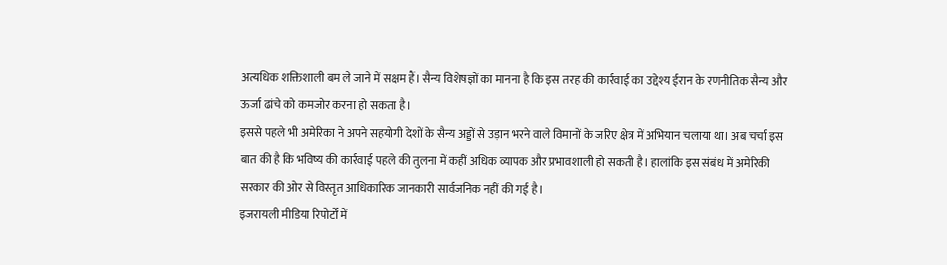अत्यधिक शक्तिशाली बम ले जाने में सक्षम हैं। सैन्य विशेषज्ञों का मानना है कि इस तरह की कार्रवाई का उद्देश्य ईरान के रणनीतिक सैन्य और ऊर्जा ढांचे को कमजोर करना हो सकता है।
इससे पहले भी अमेरिका ने अपने सहयोगी देशों के सैन्य अड्डों से उड़ान भरने वाले विमानों के जरिए क्षेत्र में अभियान चलाया था। अब चर्चा इस बात की है कि भविष्य की कार्रवाई पहले की तुलना में कहीं अधिक व्यापक और प्रभावशाली हो सकती है। हालांकि इस संबंध में अमेरिकी सरकार की ओर से विस्तृत आधिकारिक जानकारी सार्वजनिक नहीं की गई है।
इजरायली मीडिया रिपोर्टों में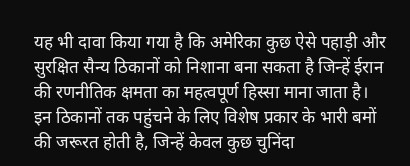यह भी दावा किया गया है कि अमेरिका कुछ ऐसे पहाड़ी और सुरक्षित सैन्य ठिकानों को निशाना बना सकता है जिन्हें ईरान की रणनीतिक क्षमता का महत्वपूर्ण हिस्सा माना जाता है। इन ठिकानों तक पहुंचने के लिए विशेष प्रकार के भारी बमों की जरूरत होती है, जिन्हें केवल कुछ चुनिंदा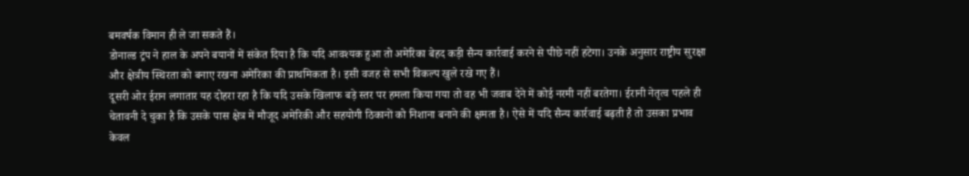बमवर्षक विमान ही ले जा सकते हैं।
डोनाल्ड ट्रंप ने हाल के अपने बयानों में संकेत दिया है कि यदि आवश्यक हुआ तो अमेरिका बेहद कड़ी सैन्य कार्रवाई करने से पीछे नहीं हटेगा। उनके अनुसार राष्ट्रीय सुरक्षा और क्षेत्रीय स्थिरता को बनाए रखना अमेरिका की प्राथमिकता है। इसी वजह से सभी विकल्प खुले रखे गए हैं।
दूसरी ओर ईरान लगातार यह दोहरा रहा है कि यदि उसके खिलाफ बड़े स्तर पर हमला किया गया तो वह भी जवाब देने में कोई नरमी नहीं बरतेगा। ईरानी नेतृत्व पहले ही चेतावनी दे चुका है कि उसके पास क्षेत्र में मौजूद अमेरिकी और सहयोगी ठिकानों को निशाना बनाने की क्षमता है। ऐसे में यदि सैन्य कार्रवाई बढ़ती है तो उसका प्रभाव केवल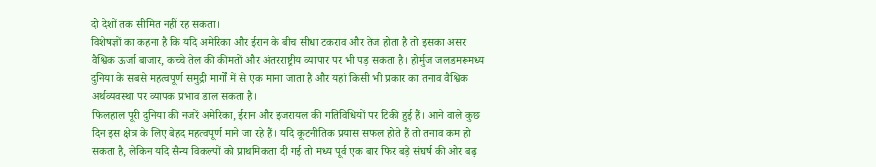दो देशों तक सीमित नहीं रह सकता।
विशेषज्ञों का कहना है कि यदि अमेरिका और ईरान के बीच सीधा टकराव और तेज होता है तो इसका असर वैश्विक ऊर्जा बाजार, कच्चे तेल की कीमतों और अंतरराष्ट्रीय व्यापार पर भी पड़ सकता है। होर्मुज जलडमरूमध्य दुनिया के सबसे महत्वपूर्ण समुद्री मार्गों में से एक माना जाता है और यहां किसी भी प्रकार का तनाव वैश्विक अर्थव्यवस्था पर व्यापक प्रभाव डाल सकता है।
फिलहाल पूरी दुनिया की नजरें अमेरिका, ईरान और इजरायल की गतिविधियों पर टिकी हुई हैं। आने वाले कुछ दिन इस क्षेत्र के लिए बेहद महत्वपूर्ण माने जा रहे हैं। यदि कूटनीतिक प्रयास सफल होते हैं तो तनाव कम हो सकता है, लेकिन यदि सैन्य विकल्पों को प्राथमिकता दी गई तो मध्य पूर्व एक बार फिर बड़े संघर्ष की ओर बढ़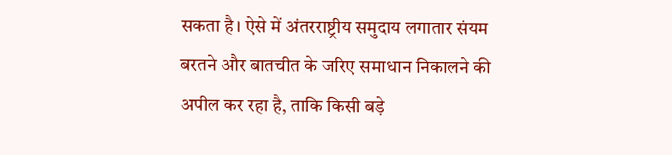सकता है। ऐसे में अंतरराष्ट्रीय समुदाय लगातार संयम बरतने और बातचीत के जरिए समाधान निकालने की अपील कर रहा है, ताकि किसी बड़े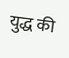युद्ध की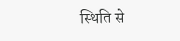स्थिति से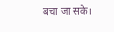बचा जा सके।